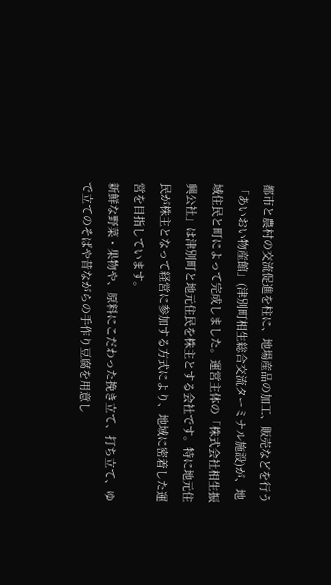都市と農村の交流促進を柱に、地場産品の加工、販売などを行う「あいおい物産館」(津別町相生総合交流ターミナル施設)が、地域住民と町によって完成しました。運営主体の「株式会社相生振興公社」は津別町と地元住民を株主とする会社です。特に地元住民が株主となって経営に参加する方式により、地域に密着した運営を目指しています。
新鮮な野菜・果物や、原料にこだわった挽き立て、打ち立て、ゆで立てのそばや昔ながらの手作り豆腐を用意し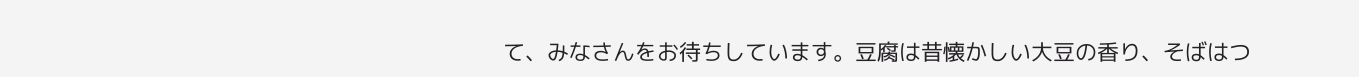て、みなさんをお待ちしています。豆腐は昔懐かしい大豆の香り、そばはつ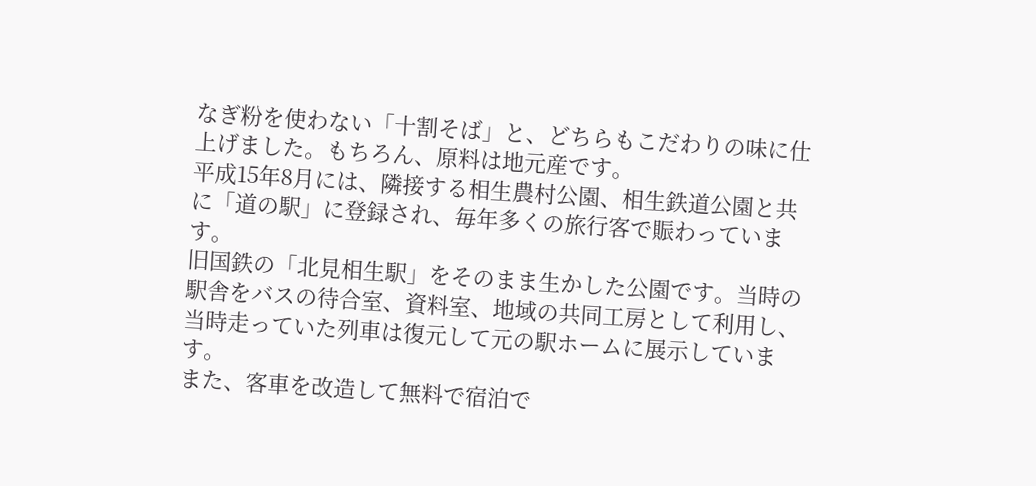なぎ粉を使わない「十割そば」と、どちらもこだわりの味に仕上げました。もちろん、原料は地元産です。
平成15年8月には、隣接する相生農村公園、相生鉄道公園と共に「道の駅」に登録され、毎年多くの旅行客で賑わっています。
旧国鉄の「北見相生駅」をそのまま生かした公園です。当時の駅舎をバスの待合室、資料室、地域の共同工房として利用し、当時走っていた列車は復元して元の駅ホームに展示しています。
また、客車を改造して無料で宿泊で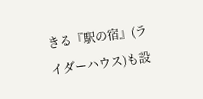きる『駅の宿』(ライダーハウス)も設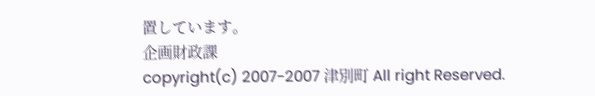置しています。
企画財政課
copyright(c) 2007-2007 津別町 All right Reserved.